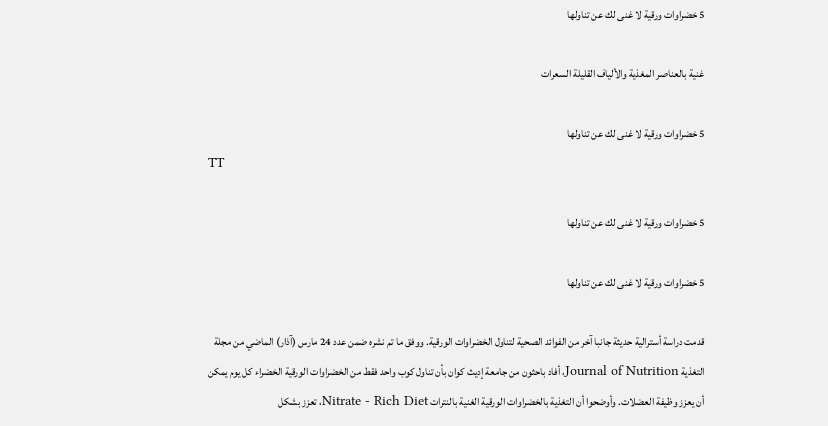5 خضراوات ورقية لا غنى لك عن تناولها

غنية بالعناصر المغذية والألياف القليلة السعرات

5 خضراوات ورقية لا غنى لك عن تناولها
TT

5 خضراوات ورقية لا غنى لك عن تناولها

5 خضراوات ورقية لا غنى لك عن تناولها

قدمت دراسة أسترالية حديثة جانبا آخر من الفوائد الصحية لتناول الخضراوات الورقية. ووفق ما تم نشره ضمن عدد 24 مارس (آذار) الماضي من مجلة التغذية Journal of Nutrition، أفاد باحثون من جامعة إديث كوان بأن تناول كوب واحد فقط من الخضراوات الورقية الخضراء كل يوم يمكن أن يعزز وظيفة العضلات. وأوضحوا أن التغذية بالخضراوات الورقية الغنية بالنترات Nitrate - Rich Diet، تعزز بشكل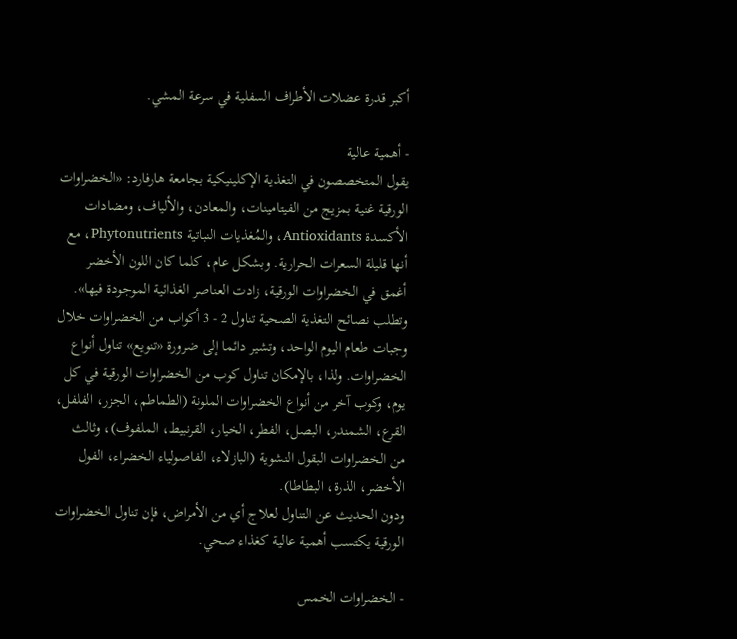أكبر قدرة عضلات الأطراف السفلية في سرعة المشي.

- أهمية عالية
يقول المتخصصون في التغذية الإكلينيكية بجامعة هارفارد: «الخضراوات الورقية غنية بمزيج من الفيتامينات، والمعادن، والألياف، ومضادات الأكسدة Antioxidants، والمُغذيات النباتية Phytonutrients، مع أنها قليلة السعرات الحرارية. وبشكل عام، كلما كان اللون الأخضر أغمق في الخضراوات الورقية، زادت العناصر الغذائية الموجودة فيها».
وتطلب نصائح التغذية الصحية تناول 2 - 3 أكواب من الخضراوات خلال وجبات طعام اليوم الواحد، وتشير دائما إلى ضرورة «تنويع» تناول أنواع الخضراوات. ولذا، بالإمكان تناول كوب من الخضراوات الورقية في كل يوم، وكوب آخر من أنواع الخضراوات الملونة (الطماطم، الجزر، الفلفل، القرع، الشمندر، البصل، الفطر، الخيار، القرنبيط، الملفوف)، وثالث من الخضراوات البقول النشوية (البازلاء، الفاصولياء الخضراء، الفول الأخضر، الذرة، البطاطا).
ودون الحديث عن التناول لعلاج أي من الأمراض، فإن تناول الخضراوات الورقية يكتسب أهمية عالية كغذاء صحي.

- الخضراوات الخمس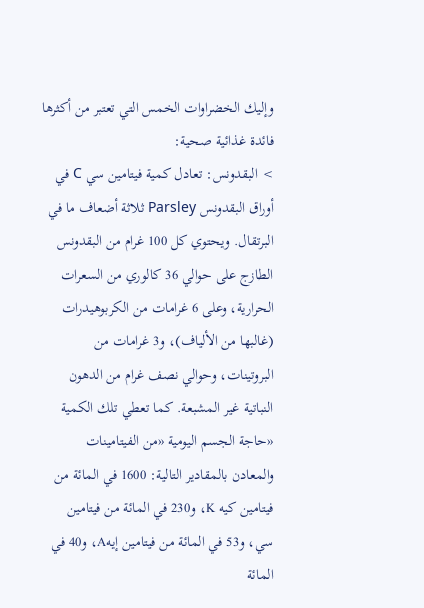وإليك الخضراوات الخمس التي تعتبر من أكثرها فائدة غذائية صحية:
> البقدونس: تعادل كمية فيتامين سي C في أوراق البقدونس Parsley ثلاثة أضعاف ما في البرتقال. ويحتوي كل 100 غرام من البقدونس الطازج على حوالي 36 كالوري من السعرات الحرارية، وعلى 6 غرامات من الكربوهيدرات (غالبها من الألياف)، و3 غرامات من البروتينات، وحوالي نصف غرام من الدهون النباتية غير المشبعة. كما تعطي تلك الكمية «حاجة الجسم اليومية «من الفيتامينات والمعادن بالمقادير التالية: 1600 في المائة من فيتامين كيه K، و230 في المائة من فيتامين سي، و53 في المائة من فيتامين إيهA، و40 في المائة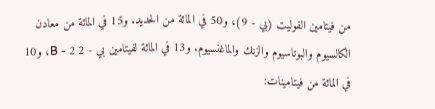من فيتامين الفوليت (بي - 9)، و50 في المائة من الحديد. و15 في المائة من معادن الكالسيوم والبوتاسيوم والزنك والماغنسيوم. و13 في المائة لفيتامين بي - 2 B - 2، و10 في المائة من فيتامينات: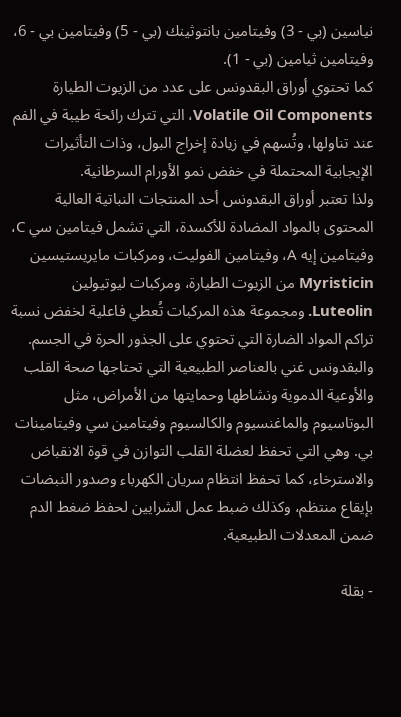نياسين (بي - 3) وفيتامين بانتوثينك (بي - 5) وفيتامين بي - 6، وفيتامين ثيامين (بي - 1).
كما تحتوي أوراق البقدونس على عدد من الزيوت الطيارة Volatile Oil Components، التي تترك رائحة طيبة في الفم عند تناولها، وتُسهم في زيادة إخراج البول، وذات التأثيرات الإيجابية المحتملة في خفض نمو الأورام السرطانية.
ولذا تعتبر أوراق البقدونس أحد المنتجات النباتية العالية المحتوى بالمواد المضادة للأكسدة، التي تشمل فيتامين سي C، وفيتامين إيه A، وفيتامين الفوليت، ومركبات مايريستيسين Myristicin من الزيوت الطيارة، ومركبات ليوتيولين Luteolin. ومجموعة هذه المركبات تُعطي فاعلية لخفض نسبة تراكم المواد الضارة التي تحتوي على الجذور الحرة في الجسم.
والبقدونس غني بالعناصر الطبيعية التي تحتاجها صحة القلب والأوعية الدموية ونشاطها وحمايتها من الأمراض، مثل البوتاسيوم والماغنسيوم والكالسيوم وفيتامين سي وفيتامينات بي. وهي التي تحفظ لعضلة القلب التوازن في قوة الانقباض والاسترخاء، كما تحفظ انتظام سريان الكهرباء وصدور النبضات بإيقاع منتظم، وكذلك ضبط عمل الشرايين لحفظ ضغط الدم ضمن المعدلات الطبيعية.

- بقلة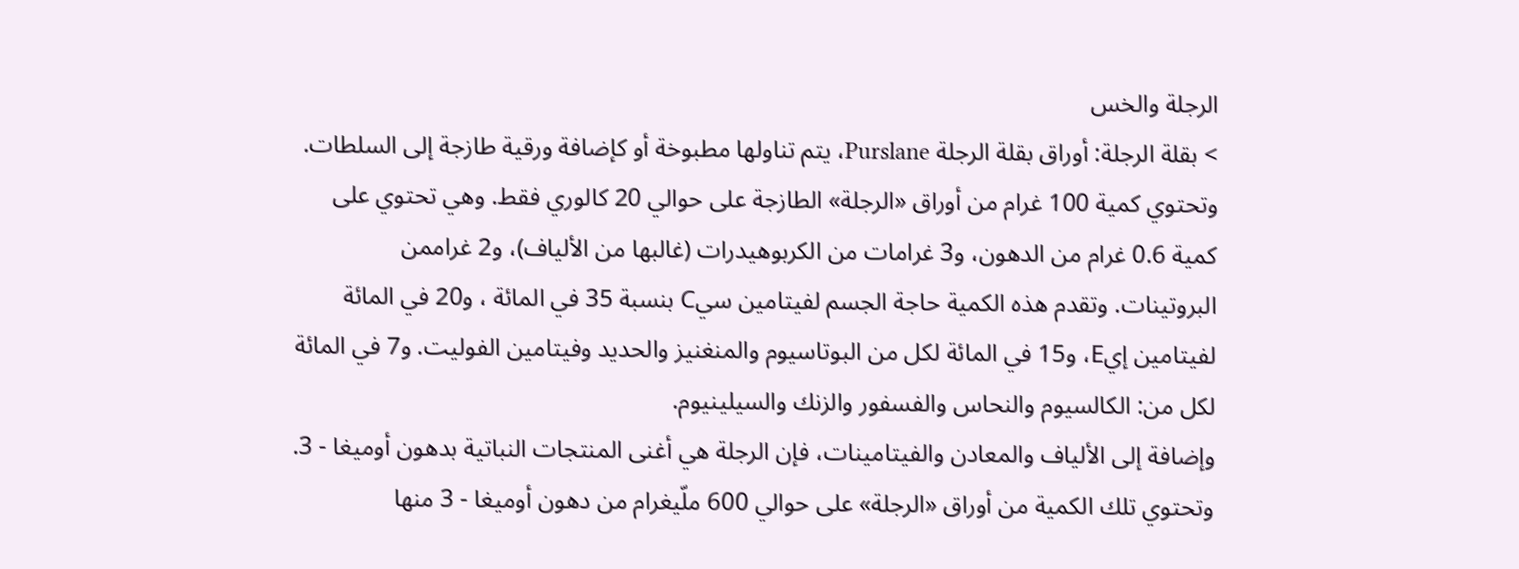الرجلة والخس
> بقلة الرجلة: أوراق بقلة الرجلة Purslane، يتم تناولها مطبوخة أو كإضافة ورقية طازجة إلى السلطات. وتحتوي كمية 100 غرام من أوراق «الرجلة» الطازجة على حوالي 20 كالوري فقط. وهي تحتوي على كمية 0.6 غرام من الدهون، و3 غرامات من الكربوهيدرات (غالبها من الألياف)، و2 غراممن البروتينات. وتقدم هذه الكمية حاجة الجسم لفيتامين سيC بنسبة 35 في المائة ، و20 في المائة لفيتامين إيE، و15 في المائة لكل من البوتاسيوم والمنغنيز والحديد وفيتامين الفوليت. و7 في المائة لكل من: الكالسيوم والنحاس والفسفور والزنك والسيلينيوم.
وإضافة إلى الألياف والمعادن والفيتامينات، فإن الرجلة هي أغنى المنتجات النباتية بدهون أوميغا - 3. وتحتوي تلك الكمية من أوراق «الرجلة» على حوالي 600 ملّيغرام من دهون أوميغا - 3 منها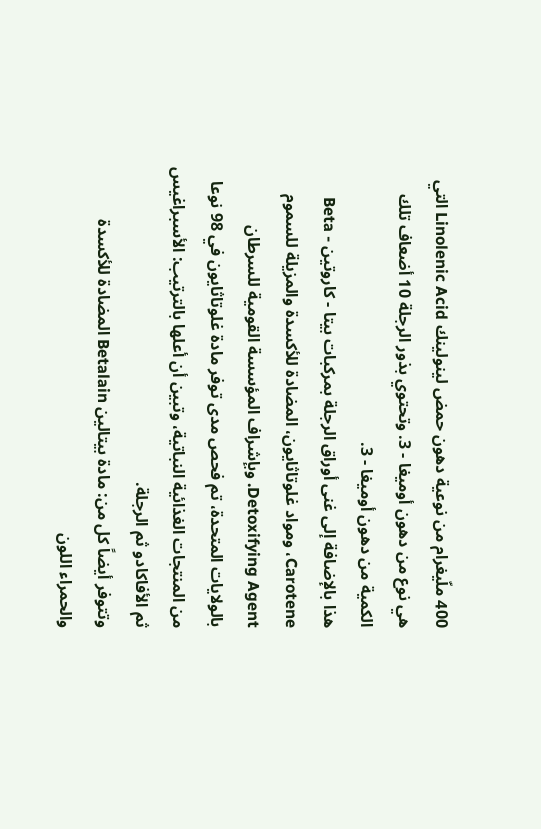400 ملّيغرام من نوعية دهون حمض لينولينك Linolenic Acid التي هي نوع من دهون أوميغا - 3. وتحتوي بذور الرجلة 10 أضعاف تلك الكمية من دهون أوميغا - 3.
هذا بالإضافة إلى غنى أوراق الرجلة بمركبات بيتا - كاروتين Beta - Carotene، ومواد غلوتاثايون، المضادة للأكسدة والمزيلة للسموم Detoxifying Agent. وبإشراف المؤسسة القومية للسرطان بالولايات المتحدة، تم فحص مدى توفر مادة غلوتاثايون في 98 نوعا من المنتجات الغذائية النباتية، وتبين أن أعلها بالترتيب: الأسبراغيس ثم الأفاكادو ثم الرجلة.
وتتوفر أيضاً كل من: مادة بيتالين Betalain المضادة للأكسدة والحمراء اللون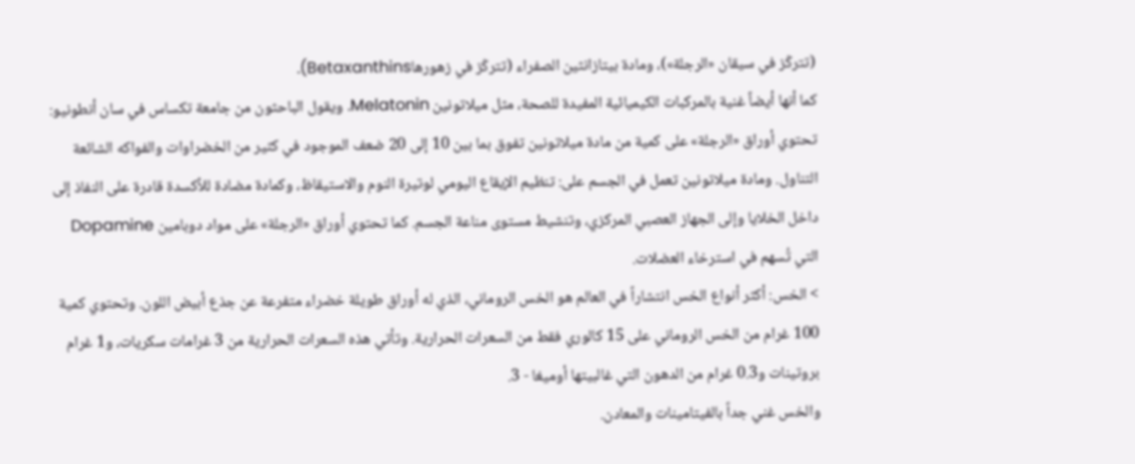(تتركّز في سيقان «الرجلة»)، ومادة بيتازانثين الصفراء (تتركّز في زهورهاBetaxanthins).
كما أنها أيضاً غنية بالمركبات الكيميائية المفيدة للصحة، مثل ميلاتونين Melatonin. ويقول الباحثون من جامعة تكساس في سان أنطونيو: تحتوي أوراق «الرجلة» على كمية من مادة ميلاتونين تفوق بما بين 10 إلى 20 ضعف الموجود في كثير من الخضراوات والفواكه الشائعة التناول. ومادة ميلاتونين تعمل في الجسم على: تنظيم الإيقاع اليومي لوتيرة النوم والاستيقاظ، وكمادة مضادة للأكسدة قادرة على النفاذ إلى داخل الخلايا وإلى الجهاز العصبي المركزي، وتنشيط مستوى مناعة الجسم. كما تحتوي أوراق «الرجلة» على مواد دوبامين Dopamine التي تُسهم في استرخاء العضلات.
> الخس: أكثر أنواع الخس انتشاراً في العالم هو الخس الروماني، الذي له أوراق طويلة خضراء متفرعة عن جذع أبيض اللون. وتحتوي كمية 100 غرام من الخس الروماني على 15 كالوري فقط من السعرات الحرارية. وتأتي هذه السعرات الحرارية من 3 غرامات سكريات، و1 غرام بروتينات و0.3 غرام من الدهون التي غالبيتها أوميغا - 3.
والخس غني جداً بالفيتامينات والمعادن.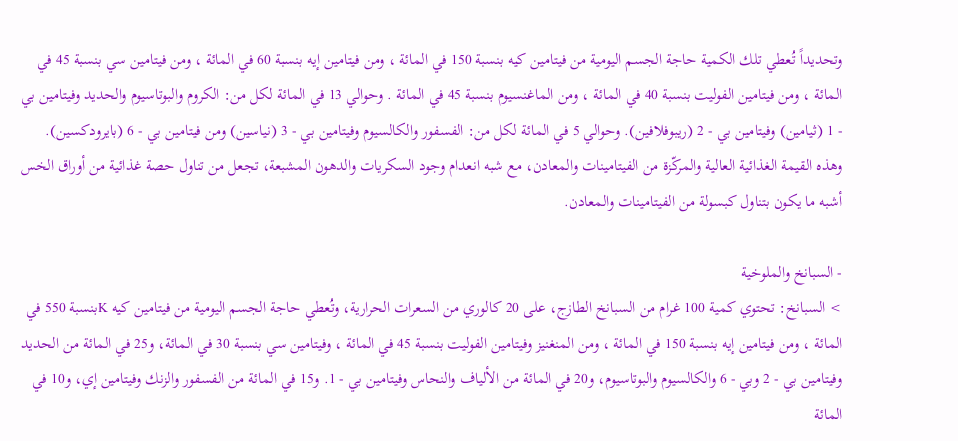وتحديداً تُعطي تلك الكمية حاجة الجسم اليومية من فيتامين كيه بنسبة 150 في المائة ، ومن فيتامين إيه بنسبة 60 في المائة ، ومن فيتامين سي بنسبة 45 في المائة ، ومن فيتامين الفوليت بنسبة 40 في المائة ، ومن الماغنسيوم بنسبة 45 في المائة . وحوالي 13 في المائة لكل من: الكروم والبوتاسيوم والحديد وفيتامين بي - 1 (ثيامين) وفيتامين بي - 2 (ريبوفلافين). وحوالي 5 في المائة لكل من: الفسفور والكالسيوم وفيتامين بي - 3 (نياسين) ومن فيتامين بي - 6 (بايرودكسين).
وهذه القيمة الغذائية العالية والمركّزة من الفيتامينات والمعادن، مع شبه انعدام وجود السكريات والدهون المشبعة، تجعل من تناول حصة غذائية من أوراق الخس أشبه ما يكون بتناول كبسولة من الفيتامينات والمعادن.

- السبانخ والملوخية
> السبانخ: تحتوي كمية 100 غرام من السبانخ الطازج، على 20 كالوري من السعرات الحرارية، وتُعطي حاجة الجسم اليومية من فيتامين كيه Kبنسبة 550 في المائة ، ومن فيتامين إيه بنسبة 150 في المائة ، ومن المنغنيز وفيتامين الفوليت بنسبة 45 في المائة ، وفيتامين سي بنسبة 30 في المائة، و25 في المائة من الحديد وفيتامين بي - 2 وبي - 6 والكالسيوم والبوتاسيوم، و20 في المائة من الألياف والنحاس وفيتامين بي - 1. و15 في المائة من الفسفور والزنك وفيتامين إي، و10 في المائة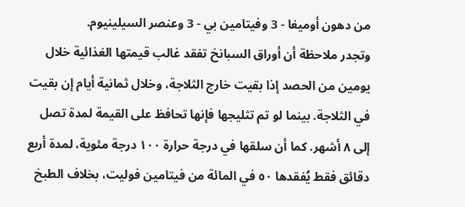من دهون أوميغا - 3 وفيتامين بي - 3 وعنصر السيلينيوم.
وتجدر ملاحظة أن أوراق السبانخ تفقد غالب قيمتها الغذائية خلال يومين من الحصد إذا بقيت خارج الثلاجة، وخلال ثمانية أيام إن بقيت في الثلاجة. بينما لو تم تثليجها فإنها تحافظ على القيمة لمدة تصل إلى ٨ أشهر. كما أن سلقها في درجة حرارة ١٠٠ درجة مئوية، لمدة أربع دقائق فقط يُفقدها ٥٠ في المائة من فيتامين فوليت، بخلاف الطبخ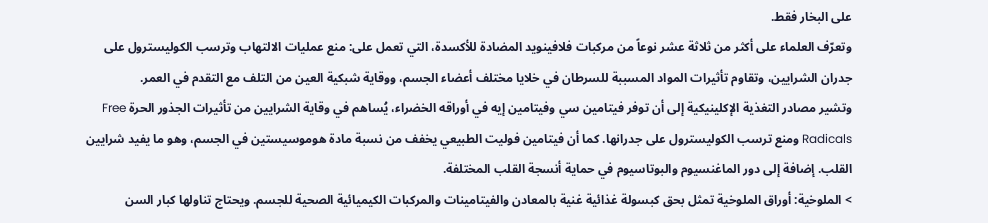على البخار فقط.
وتعرّف العلماء على أكثر من ثلاثة عشر نوعاً من مركبات فلافينويد المضادة للأكسدة، التي تعمل على: منع عمليات الالتهاب وترسب الكوليسترول على جدران الشرايين، وتقاوم تأثيرات المواد المسببة للسرطان في خلايا مختلف أعضاء الجسم، ووقاية شبكية العين من التلف مع التقدم في العمر.
وتشير مصادر التغذية الإكلينيكية إلى أن توفر فيتامين سي وفيتامين إيه في أوراقه الخضراء، يُساهم في وقاية الشرايين من تأثيرات الجذور الحرة Free Radicals ومنع ترسب الكوليسترول على جدرانها. كما أن فيتامين فوليت الطبيعي يخفف من نسبة مادة هوموسيستين في الجسم، وهو ما يفيد شرايين القلب. إضافة إلى دور الماغنسيوم والبوتاسيوم في حماية أنسجة القلب المختلفة.
> الملوخية: أوراق الملوخية تمثل بحق كبسولة غذائية غنية بالمعادن والفيتامينات والمركبات الكيميائية الصحية للجسم. ويحتاج تناولها كبار السن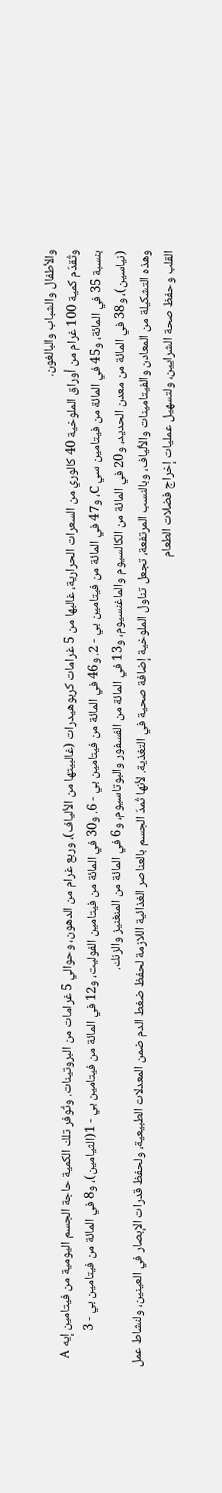والأطفال والشباب والبالغون.
وتُقدّم كمية 100 غرام من أوراق الملوخية 40 كالوري من السعرات الحرارية، غالبها من 5 غرامات كربوهيدرات (غالبيتها من الألياف)، وربع غرام من الدهون، وحوالي 5 غرامات من البروتينات. وتُوفر تلك الكمية حاجة الجسم اليومية من فيتامين إيه A بنسبة 35 في المائة، و45 في المائة من فيتامين سي C، و47 في المائة من فيتامين بي - 2. و46 في المائة من فيتامين بي - 6. و30 في المائة من فيتامين الفوليت، و12 في المائة من فيتامين بي - 1(الثيامين)، و8 في المائة من فيتامين بي - 3 (نياسين)، و38 في المائة من معدن الحديد، و20 في المائة من الكالسيوم والماغنسيوم، و13 في المائة من الفسفور والبوتاسيوم، و6 في المائة من المنغنيز والزنك.
وهذه التشكيلة من المعادن والفيتامينات والألياف، وبالنسب المرتفعة، تجعل تناول الملوخية إضافة صحية في التغذية. لأنها تُمدّ الجسم بالعناصر الغذائية اللازمة لحفظ ضغط الدم ضمن المعدلات الطبيعية، ولحفظ قدرات الإبصار في العينين، ولنشاط عمل القلب وحفظ صحة الشرايين، ولتسهيل عمليات إخراج فضلات الطعام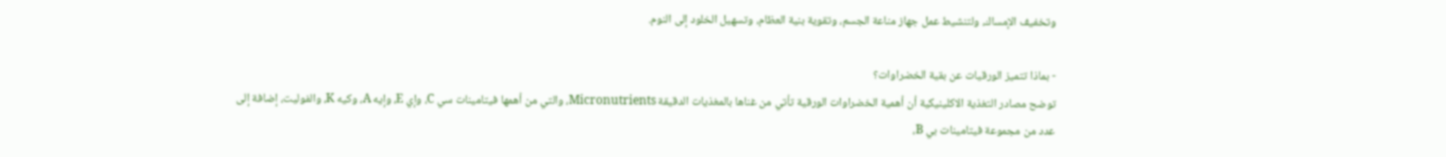وتخفيف الإمساك، ولتنشيط عمل جهاز مناعة الجسم، وتقوية بنية العظام، وتسهيل الخلود إلى النوم.

- بماذا تتميز الورقيات عن بقية الخضراوات؟
توضح مصادر التغذية الاكلينيكية أن أهمية الخضراوات الورقية تأتي من غناها بالمغذيات الدقيقة Micronutrients، والتي من أهمها فيتامينات سي C، وإي E، وإيه A، وكيه K، والفوليت، إضافة إلى عدد من مجموعة فيتامينات بي B،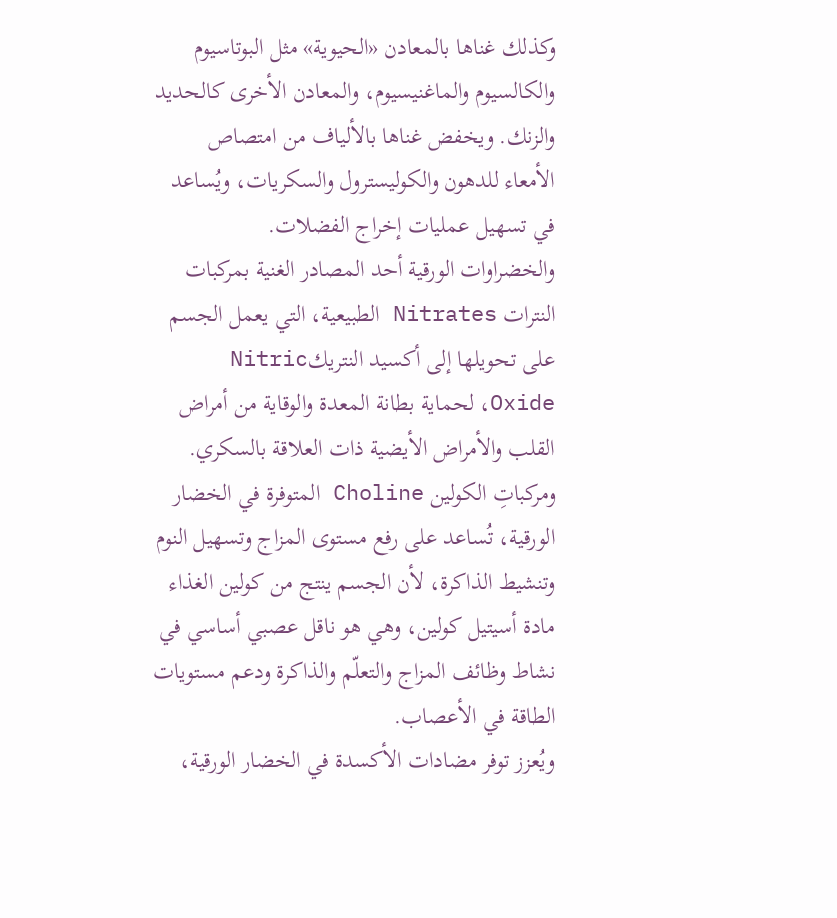وكذلك غناها بالمعادن «الحيوية» مثل البوتاسيوم والكالسيوم والماغنيسيوم، والمعادن الأخرى كالحديد والزنك. ويخفض غناها بالألياف من امتصاص الأمعاء للدهون والكوليسترول والسكريات، ويُساعد في تسهيل عمليات إخراج الفضلات.
والخضراوات الورقية أحد المصادر الغنية بمركبات النترات Nitrates الطبيعية، التي يعمل الجسم على تحويلها إلى أكسيد النتريكNitric Oxide، لحماية بطانة المعدة والوقاية من أمراض القلب والأمراض الأيضية ذات العلاقة بالسكري.
ومركباتِ الكولين Choline المتوفرة في الخضار الورقية، تُساعد على رفع مستوى المزاج وتسهيل النوم وتنشيط الذاكرة، لأن الجسم ينتج من كولين الغذاء مادة أسيتيل كولين، وهي هو ناقل عصبي أساسي في نشاط وظائف المزاج والتعلّم والذاكرة ودعم مستويات الطاقة في الأعصاب.
ويُعزز توفر مضادات الأكسدة في الخضار الورقية،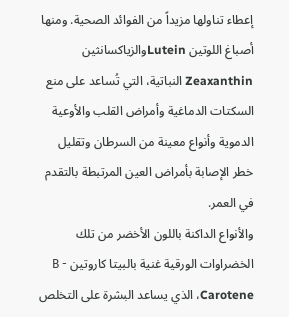إعطاء تناولها مزيداً من الفوائد الصحية. ومنها أصباغ اللوتين Luteinوالزياكسانثين Zeaxanthin النباتية، التي تُساعد على منع السكتات الدماغية وأمراض القلب والأوعية الدموية وأنواع معينة من السرطان وتقليل خطر الإصابة بأمراض العين المرتبطة بالتقدم في العمر.
والأنواع الداكنة باللون الأخضر من تلك الخضراوات الورقية غنية بالبيتا كاروتين Β - Carotene، الذي يساعد البشرة على التخلص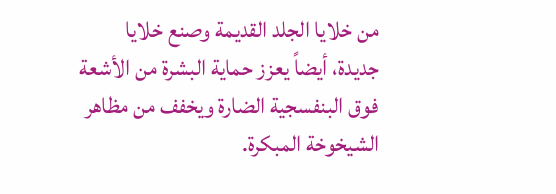من خلايا الجلد القديمة وصنع خلايا جديدة، أيضاً يعزز حماية البشرة من الأشعة فوق البنفسجية الضارة ويخفف من مظاهر الشيخوخة المبكرة.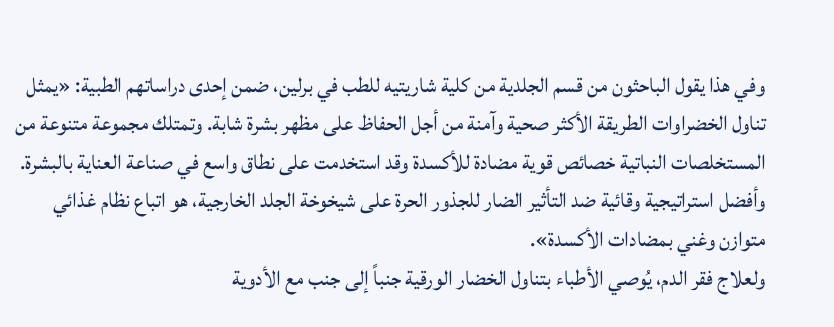وفي هذا يقول الباحثون من قسم الجلدية من كلية شاريتيه للطب في برلين، ضمن إحدى دراساتهم الطبية: «يمثل تناول الخضراوات الطريقة الأكثر صحية وآمنة من أجل الحفاظ على مظهر بشرة شابة. وتمتلك مجموعة متنوعة من المستخلصات النباتية خصائص قوية مضادة للأكسدة وقد استخدمت على نطاق واسع في صناعة العناية بالبشرة. وأفضل استراتيجية وقائية ضد التأثير الضار للجذور الحرة على شيخوخة الجلد الخارجية، هو اتباع نظام غذائي متوازن وغني بمضادات الأكسدة».
ولعلاج فقر الدم، يُوصي الأطباء بتناول الخضار الورقية جنباً إلى جنب مع الأدوية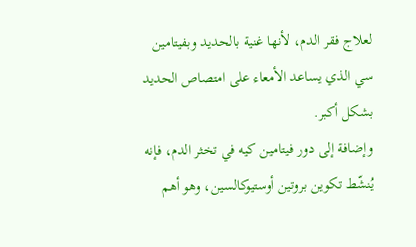لعلاج فقر الدم، لأنها غنية بالحديد وبفيتامين سي الذي يساعد الأمعاء على امتصاص الحديد بشكل أكبر.
وإضافة إلى دور فيتامين كيه في تخثر الدم، فإنه يُنشّط تكوين بروتين أوستيوكالسين، وهو أهم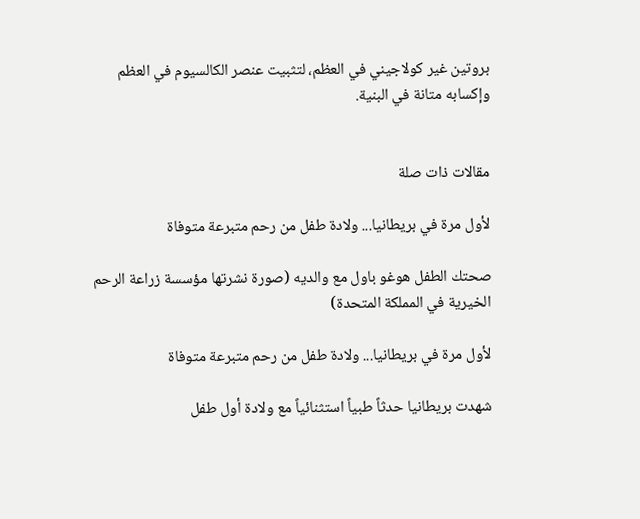بروتين غير كولاجيني في العظم، لتثبيت عنصر الكالسيوم في العظم وإكسابه متانة في البنية.


مقالات ذات صلة

لأول مرة في بريطانيا... ولادة طفل من رحم متبرعة متوفاة

صحتك الطفل هوغو باول مع والديه (صورة نشرتها مؤسسة زراعة الرحم الخيرية في المملكة المتحدة)

لأول مرة في بريطانيا... ولادة طفل من رحم متبرعة متوفاة

شهدت بريطانيا حدثاً طبياً استثنائياً مع ولادة أول طفل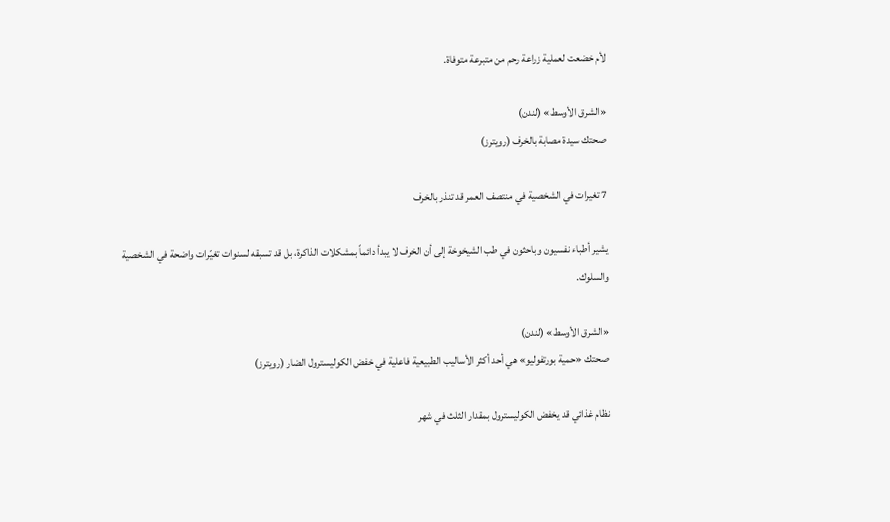لأم خضعت لعملية زراعة رحم من متبرعة متوفاة.

«الشرق الأوسط» (لندن)
صحتك سيدة مصابة بالخرف (رويترز)

7 تغيرات في الشخصية في منتصف العمر قد تنذر بالخرف

يشير أطباء نفسيون وباحثون في طب الشيخوخة إلى أن الخرف لا يبدأ دائماً بمشكلات الذاكرة، بل قد تسبقه لسنوات تغيّرات واضحة في الشخصية والسلوك.

«الشرق الأوسط» (لندن)
صحتك «حمية بورتفوليو» هي أحد أكثر الأساليب الطبيعية فاعلية في خفض الكوليسترول الضار (رويترز)

نظام غذائي قد يخفض الكوليسترول بمقدار الثلث في شهر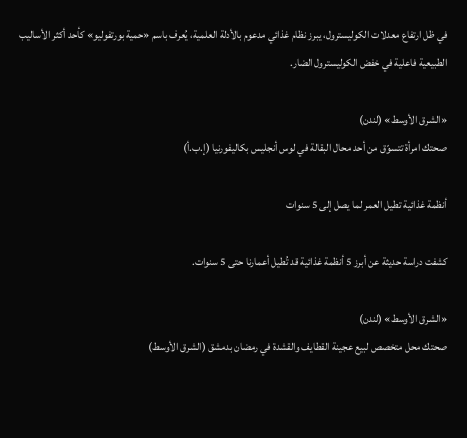في ظل ارتفاع معدلات الكوليسترول، يبرز نظام غذائي مدعوم بالأدلة العلمية، يُعرف باسم «حمية بورتفوليو» كأحد أكثر الأساليب الطبيعية فاعلية في خفض الكوليسترول الضار.

«الشرق الأوسط» (لندن)
صحتك امرأة تتسوّق من أحد محال البقالة في لوس أنجليس بكاليفورنيا (إ.ب.أ)

أنظمة غذائية تطيل العمر لما يصل إلى 5 سنوات

كشفت دراسة حديثة عن أبرز 5 أنظمة غذائية قد تُطيل أعمارنا حتى 5 سنوات.

«الشرق الأوسط» (لندن)
صحتك محل متخصص لبيع عجينة القطايف والقشدة في رمضان بدمشق (الشرق الأوسط)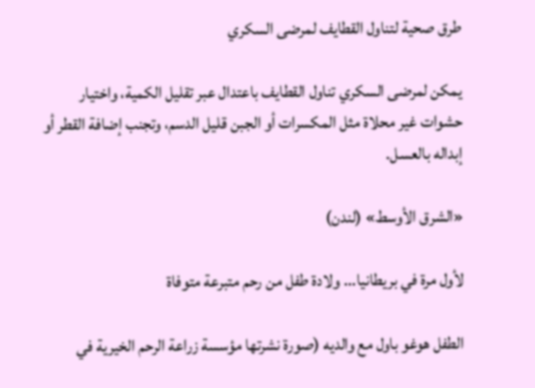طرق صحية لتناول القطايف لمرضى السكري

يمكن لمرضى السكري تناول القطايف باعتدال عبر تقليل الكمية، واختيار حشوات غير محلاة مثل المكسرات أو الجبن قليل الدسم، وتجنب إضافة القطر أو إبداله بالعسل.

«الشرق الأوسط» (لندن)

لأول مرة في بريطانيا... ولادة طفل من رحم متبرعة متوفاة

الطفل هوغو باول مع والديه (صورة نشرتها مؤسسة زراعة الرحم الخيرية في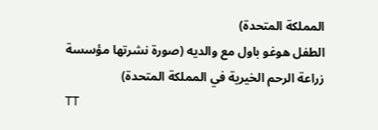المملكة المتحدة)
الطفل هوغو باول مع والديه (صورة نشرتها مؤسسة زراعة الرحم الخيرية في المملكة المتحدة)
TT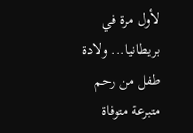لأول مرة في بريطانيا... ولادة طفل من رحم متبرعة متوفاة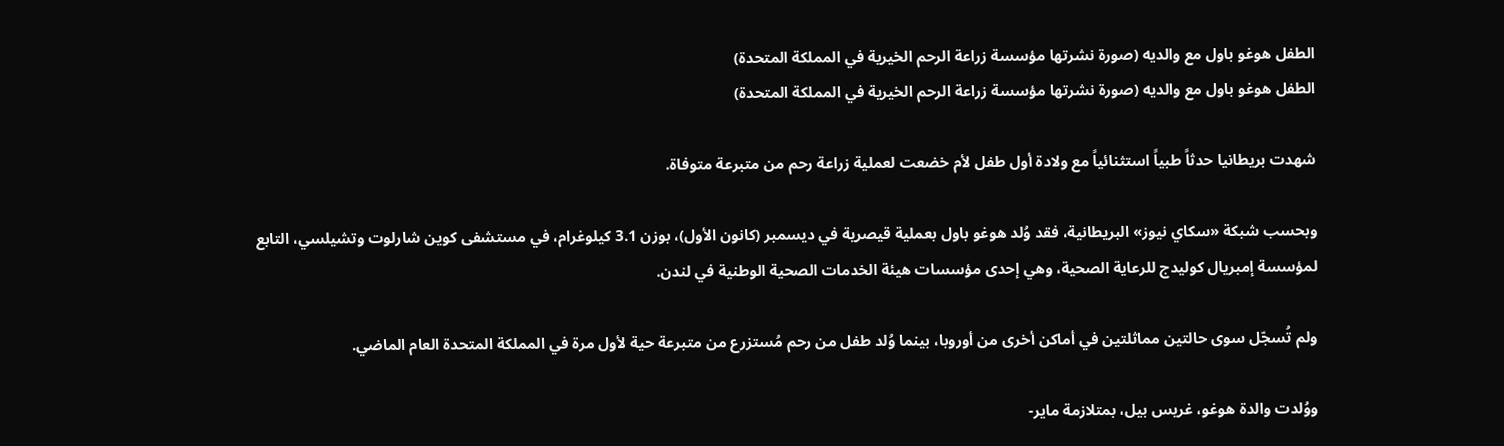الطفل هوغو باول مع والديه (صورة نشرتها مؤسسة زراعة الرحم الخيرية في المملكة المتحدة)
الطفل هوغو باول مع والديه (صورة نشرتها مؤسسة زراعة الرحم الخيرية في المملكة المتحدة)

شهدت بريطانيا حدثاً طبياً استثنائياً مع ولادة أول طفل لأم خضعت لعملية زراعة رحم من متبرعة متوفاة.

وبحسب شبكة «سكاي نيوز» البريطانية، فقد وُلد هوغو باول بعملية قيصرية في ديسمبر (كانون الأول)، بوزن 3.1 كيلوغرام، في مستشفى كوين شارلوت وتشيلسي، التابع لمؤسسة إمبريال كوليدج للرعاية الصحية، وهي إحدى مؤسسات هيئة الخدمات الصحية الوطنية في لندن.

ولم تُسجّل سوى حالتين مماثلتين في أماكن أخرى من أوروبا، بينما وُلد طفل من رحم مُستزرع من متبرعة حية لأول مرة في المملكة المتحدة العام الماضي.

ووُلدت والدة هوغو، غريس بيل، بمتلازمة ماير-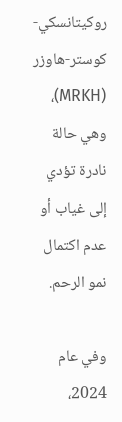روكيتانسكي-كوستر-هاوزر (MRKH)، وهي حالة نادرة تؤدي إلى غياب أو عدم اكتمال نمو الرحم.

وفي عام 2024،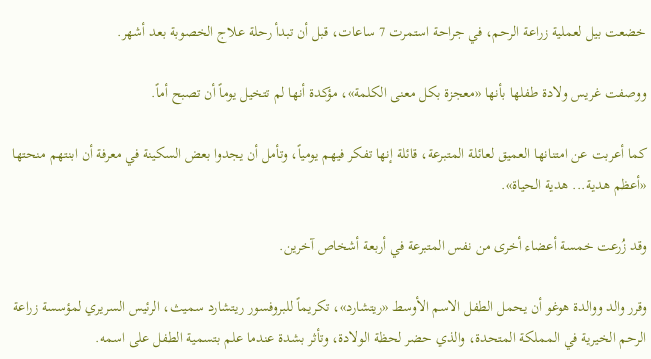خضعت بيل لعملية زراعة الرحم، في جراحة استمرت 7 ساعات، قبل أن تبدأ رحلة علاج الخصوبة بعد أشهر.

ووصفت غريس ولادة طفلها بأنها «معجزة بكل معنى الكلمة»، مؤكدة أنها لم تتخيل يوماً أن تصبح أماً.

كما أعربت عن امتنانها العميق لعائلة المتبرعة، قائلة إنها تفكر فيهم يومياً، وتأمل أن يجدوا بعض السكينة في معرفة أن ابنتهم منحتها «أعظم هدية... هدية الحياة».

وقد زُرعت خمسة أعضاء أخرى من نفس المتبرعة في أربعة أشخاص آخرين.

وقرر والد ووالدة هوغو أن يحمل الطفل الاسم الأوسط «ريتشارد»، تكريماً للبروفسور ريتشارد سميث، الرئيس السريري لمؤسسة زراعة الرحم الخيرية في المملكة المتحدة، والذي حضر لحظة الولادة، وتأثر بشدة عندما علم بتسمية الطفل على اسمه.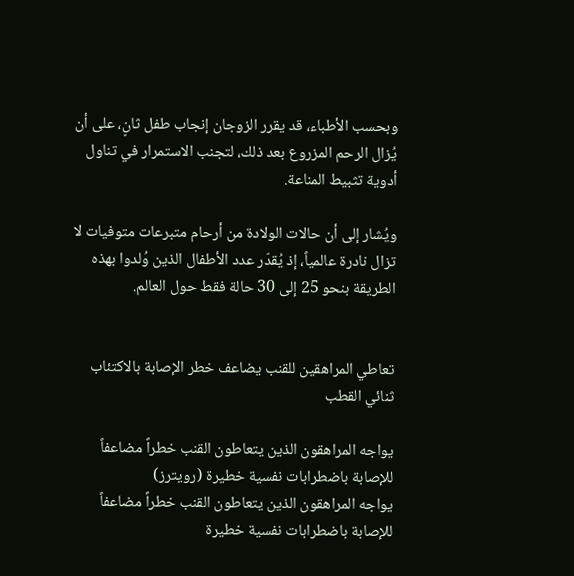وبحسب الأطباء، قد يقرر الزوجان إنجاب طفل ثانٍ، على أن يُزال الرحم المزروع بعد ذلك، لتجنب الاستمرار في تناول أدوية تثبيط المناعة.

ويُشار إلى أن حالات الولادة من أرحام متبرعات متوفيات لا تزال نادرة عالمياً، إذ يُقدّر عدد الأطفال الذين وُلدوا بهذه الطريقة بنحو 25 إلى 30 حالة فقط حول العالم.


تعاطي المراهقين للقنب يضاعف خطر الإصابة بالاكتئاب ثنائي القطب

يواجه المراهقون الذين يتعاطون القنب خطراً مضاعفاً للإصابة باضطرابات نفسية خطيرة (رويترز)
يواجه المراهقون الذين يتعاطون القنب خطراً مضاعفاً للإصابة باضطرابات نفسية خطيرة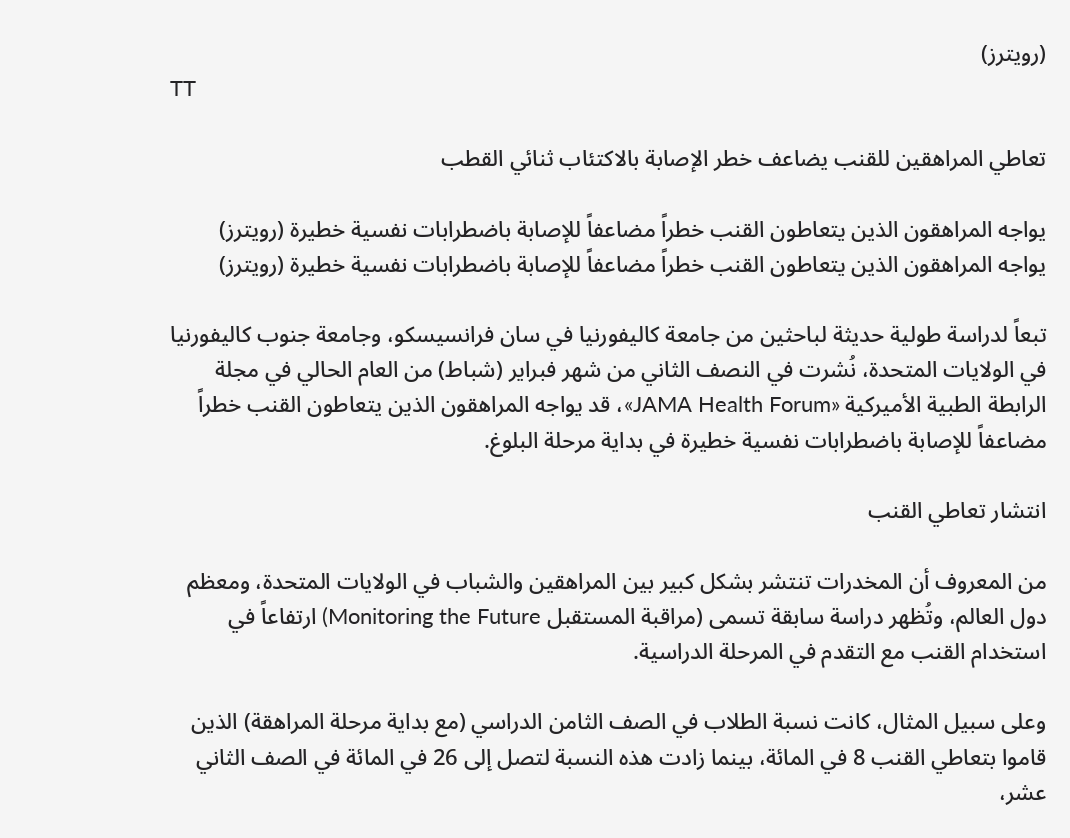(رويترز)
TT

تعاطي المراهقين للقنب يضاعف خطر الإصابة بالاكتئاب ثنائي القطب

يواجه المراهقون الذين يتعاطون القنب خطراً مضاعفاً للإصابة باضطرابات نفسية خطيرة (رويترز)
يواجه المراهقون الذين يتعاطون القنب خطراً مضاعفاً للإصابة باضطرابات نفسية خطيرة (رويترز)

تبعاً لدراسة طولية حديثة لباحثين من جامعة كاليفورنيا في سان فرانسيسكو، وجامعة جنوب كاليفورنيا في الولايات المتحدة، نُشرت في النصف الثاني من شهر فبراير (شباط) من العام الحالي في مجلة الرابطة الطبية الأميركية «JAMA Health Forum»، قد يواجه المراهقون الذين يتعاطون القنب خطراً مضاعفاً للإصابة باضطرابات نفسية خطيرة في بداية مرحلة البلوغ.

انتشار تعاطي القنب

من المعروف أن المخدرات تنتشر بشكل كبير بين المراهقين والشباب في الولايات المتحدة، ومعظم دول العالم، وتُظهر دراسة سابقة تسمى (مراقبة المستقبل Monitoring the Future) ارتفاعاً في استخدام القنب مع التقدم في المرحلة الدراسية.

وعلى سبيل المثال، كانت نسبة الطلاب في الصف الثامن الدراسي (مع بداية مرحلة المراهقة) الذين قاموا بتعاطي القنب 8 في المائة، بينما زادت هذه النسبة لتصل إلى 26 في المائة في الصف الثاني عشر،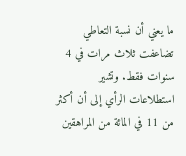ما يعني أن نسبة التعاطي تضاعفت ثلاث مرات في 4 سنوات فقط. وتشير استطلاعات الرأي إلى أن أكثر من 11 في المائة من المراهقين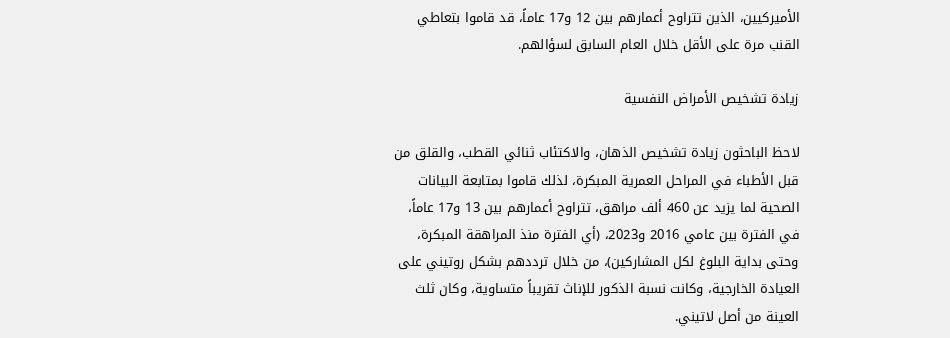الأميركيين، الذين تتراوح أعمارهم بين 12 و17 عاماً، قد قاموا بتعاطي القنب مرة على الأقل خلال العام السابق لسؤالهم.

زيادة تشخيص الأمراض النفسية

لاحظ الباحثون زيادة تشخيص الذهان، والاكتئاب ثنائي القطب، والقلق من قبل الأطباء في المراحل العمرية المبكرة، لذلك قاموا بمتابعة البيانات الصحية لما يزيد عن 460 ألف مراهق، تتراوح أعمارهم بين 13 و17 عاماً، في الفترة بين عامي 2016 و2023، (أي الفترة منذ المراهقة المبكرة، وحتى بداية البلوغ لكل المشاركين)، من خلال ترددهم بشكل روتيني على العيادة الخارجية، وكانت نسبة الذكور للإناث تقريباً متساوية، وكان ثلث العينة من أصل لاتيني.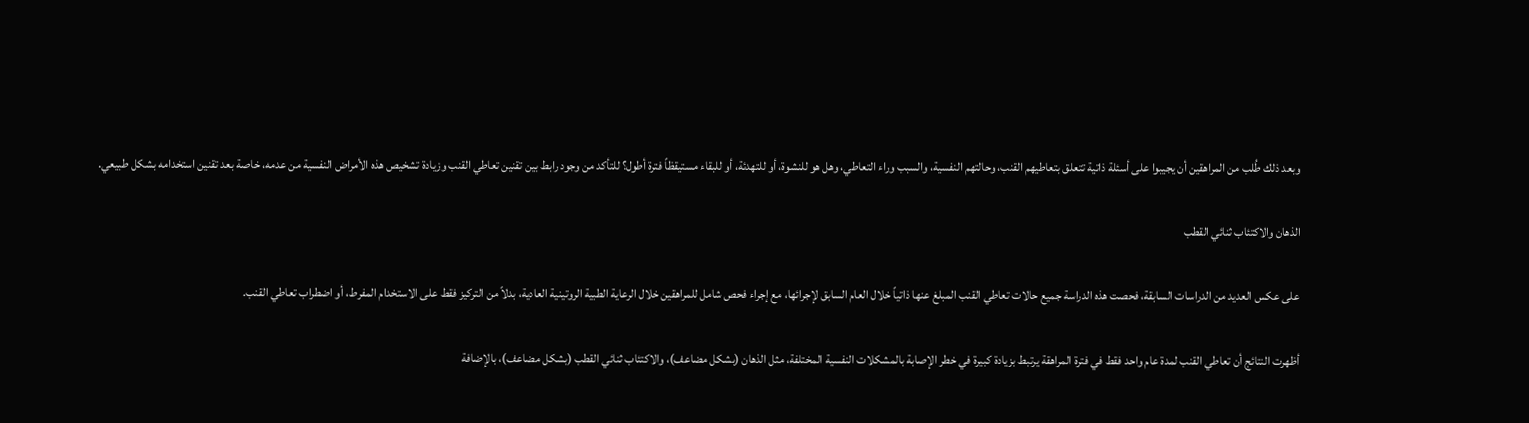وبعد ذلك طُلب من المراهقين أن يجيبوا على أسئلة ذاتية تتعلق بتعاطيهم القنب، وحالتهم النفسية، والسبب وراء التعاطي، وهل هو للنشوة، أو للتهدئة، أو للبقاء مستيقظاً فترة أطول؟ للتأكد من وجود رابط بين تقنين تعاطي القنب وزيادة تشخيص هذه الأمراض النفسية من عدمه، خاصة بعد تقنين استخدامه بشكل طبيعي.

الذهان والاكتئاب ثنائي القطب

على عكس العديد من الدراسات السابقة، فحصت هذه الدراسة جميع حالات تعاطي القنب المبلغ عنها ذاتياً خلال العام السابق لإجرائها، مع إجراء فحص شامل للمراهقين خلال الرعاية الطبية الروتينية العادية، بدلاً من التركيز فقط على الاستخدام المفرط، أو اضطراب تعاطي القنب.

أظهرت النتائج أن تعاطي القنب لمدة عام واحد فقط في فترة المراهقة يرتبط بزيادة كبيرة في خطر الإصابة بالمشكلات النفسية المختلفة، مثل الذهان (بشكل مضاعف)، والاكتئاب ثنائي القطب (بشكل مضاعف)، بالإضافة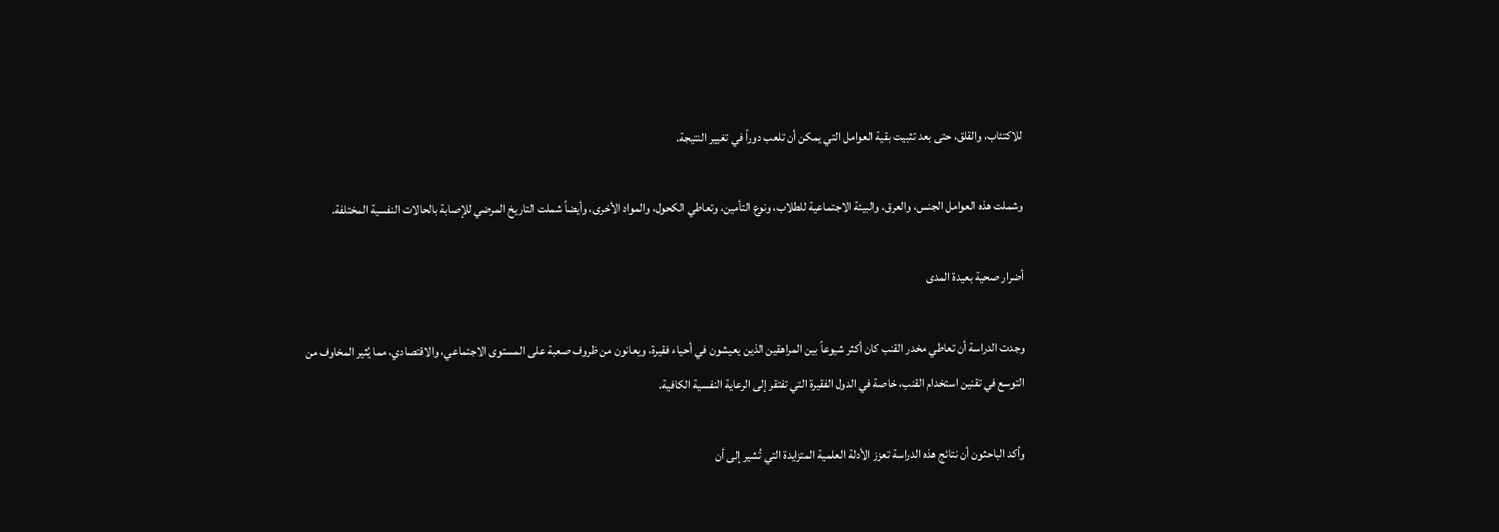للاكتئاب، والقلق، حتى بعد تثبيت بقية العوامل التي يمكن أن تلعب دوراً في تغيير النتيجة.

وشملت هذه العوامل الجنس، والعرق، والبيئة الاجتماعية للطلاب، ونوع التأمين، وتعاطي الكحول، والمواد الأخرى، وأيضاً شملت التاريخ المرضي للإصابة بالحالات النفسية المختلفة.

أضرار صحية بعيدة المدى

وجدت الدراسة أن تعاطي مخدر القنب كان أكثر شيوعاً بين المراهقين الذين يعيشون في أحياء فقيرة، ويعانون من ظروف صعبة على المستوى الاجتماعي، والاقتصادي، مما يُثير المخاوف من التوسع في تقنين استخدام القنب، خاصة في الدول الفقيرة التي تفتقر إلى الرعاية النفسية الكافية.

وأكد الباحثون أن نتائج هذه الدراسة تعزز الأدلة العلمية المتزايدة التي تُشير إلى أن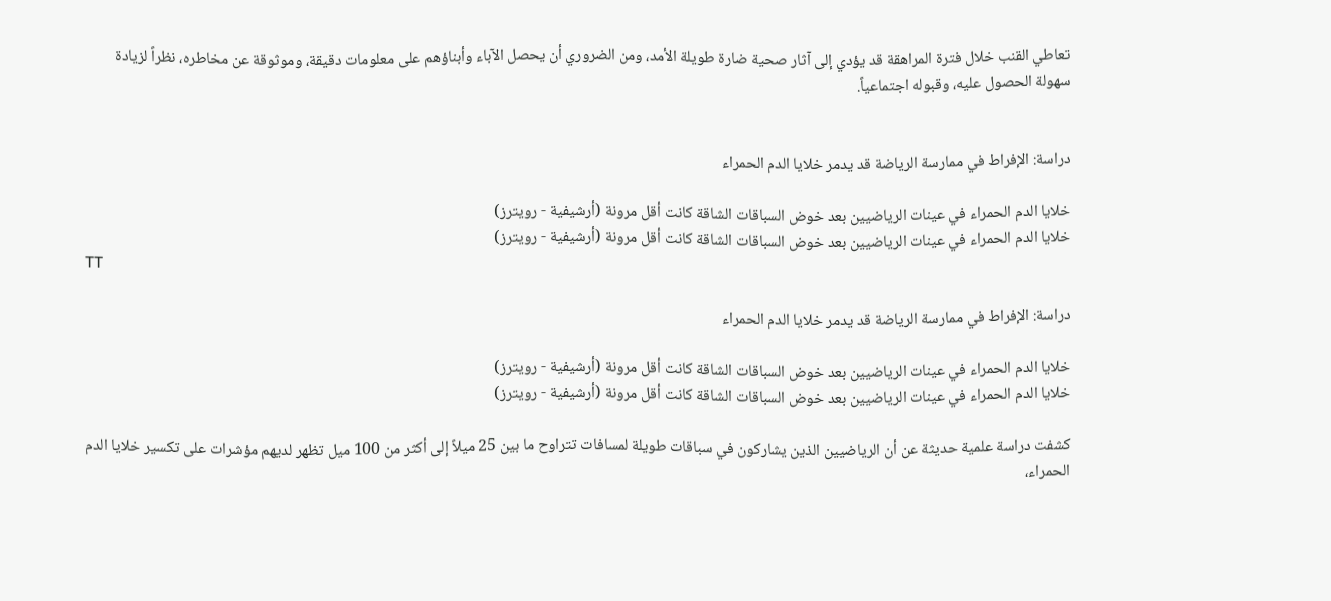تعاطي القنب خلال فترة المراهقة قد يؤدي إلى آثار صحية ضارة طويلة الأمد، ومن الضروري أن يحصل الآباء وأبناؤهم على معلومات دقيقة، وموثوقة عن مخاطره، نظراً لزيادة سهولة الحصول عليه، وقبوله اجتماعياً.


دراسة: الإفراط في ممارسة الرياضة قد يدمر خلايا الدم الحمراء

خلايا الدم الحمراء في عينات الرياضيين بعد خوض السباقات الشاقة كانت أقل مرونة (أرشيفية - رويترز)
خلايا الدم الحمراء في عينات الرياضيين بعد خوض السباقات الشاقة كانت أقل مرونة (أرشيفية - رويترز)
TT

دراسة: الإفراط في ممارسة الرياضة قد يدمر خلايا الدم الحمراء

خلايا الدم الحمراء في عينات الرياضيين بعد خوض السباقات الشاقة كانت أقل مرونة (أرشيفية - رويترز)
خلايا الدم الحمراء في عينات الرياضيين بعد خوض السباقات الشاقة كانت أقل مرونة (أرشيفية - رويترز)

كشفت دراسة علمية حديثة عن أن الرياضيين الذين يشاركون في سباقات طويلة لمسافات تتراوح ما بين 25 ميلاً إلى أكثر من 100 ميل تظهر لديهم مؤشرات على تكسير خلايا الدم الحمراء،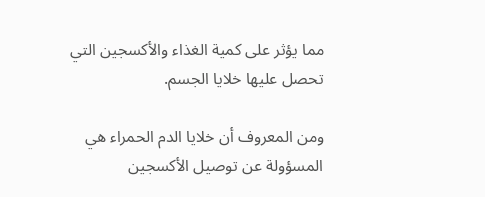مما يؤثر على كمية الغذاء والأكسجين التي تحصل عليها خلايا الجسم.

ومن المعروف أن خلايا الدم الحمراء هي المسؤولة عن توصيل الأكسجين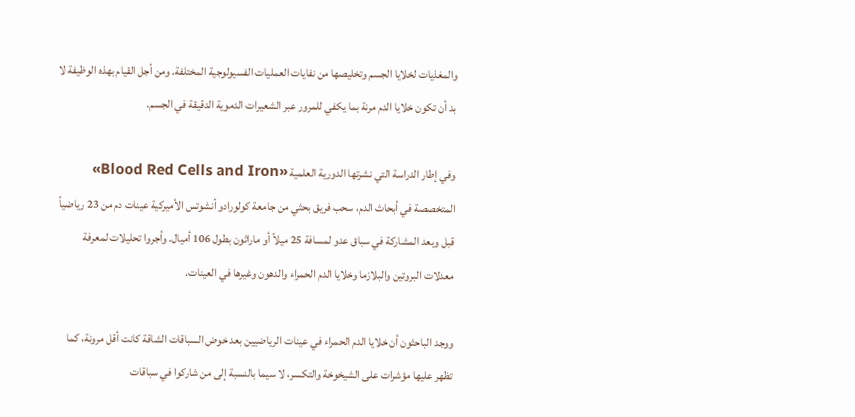والمغذيات لخلايا الجسم وتخليصها من نفايات العمليات الفسيولوجية المختلفة. ومن أجل القيام بهذه الوظيفة لا بد أن تكون خلايا الدم مرنة بما يكفي للمرور عبر الشعيرات الدموية الدقيقة في الجسم.

وفي إطار الدراسة التي نشرتها الدورية العلمية «Blood Red Cells and Iron» المتخصصة في أبحاث الدم، سحب فريق بحثي من جامعة كولورادو أنشوتس الأميركية عينات دم من 23 رياضياً قبل وبعد المشاركة في سباق عدو لمسافة 25 ميلاً أو ماراثون بطول 106 أميال. وأجروا تحليلات لمعرفة معدلات البروتين والبلازما وخلايا الدم الحمراء والدهون وغيرها في العينات.

ووجد الباحثون أن خلايا الدم الحمراء في عينات الرياضيين بعد خوض السباقات الشاقة كانت أقل مرونة، كما تظهر عليها مؤشرات على الشيخوخة والتكسر، لا سيما بالنسبة إلى من شاركوا في سباقات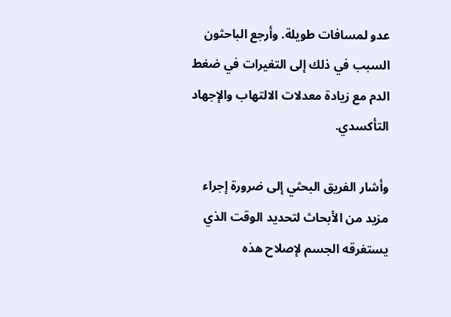عدو لمسافات طويلة. وأرجع الباحثون السبب في ذلك إلى التغيرات في ضغط الدم مع زيادة معدلات الالتهاب والإجهاد التأكسدي.

وأشار الفريق البحثي إلى ضرورة إجراء مزيد من الأبحاث لتحديد الوقت الذي يستغرقه الجسم لإصلاح هذه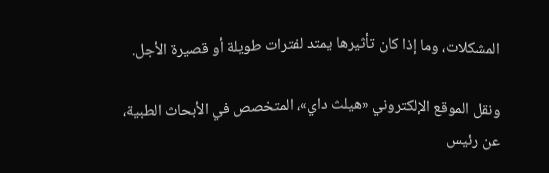المشكلات، وما إذا كان تأثيرها يمتد لفترات طويلة أو قصيرة الأجل.

ونقل الموقع الإلكتروني «هيلث داي»، المتخصص في الأبحاث الطبية، عن رئيس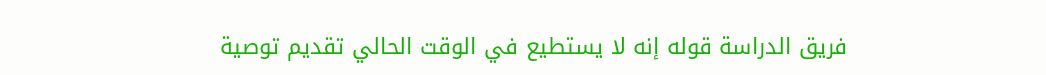فريق الدراسة قوله إنه لا يستطيع في الوقت الحالي تقديم توصية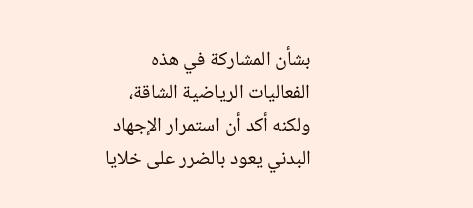بشأن المشاركة في هذه الفعاليات الرياضية الشاقة، ولكنه أكد أن استمرار الإجهاد البدني يعود بالضرر على خلايا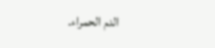الدم الحمراء.